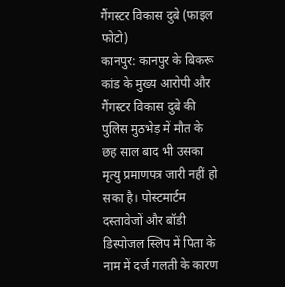गैंगस्टर विकास दुबे (फाइल फोटो)
कानपुर: कानपुर के बिकरू कांड के मुख्य आरोपी और गैंगस्टर विकास दुबे की पुलिस मुठभेड़ में मौत के छह साल बाद भी उसका मृत्यु प्रमाणपत्र जारी नहीं हो सका है। पोस्टमार्टम दस्तावेजों और बॉडी डिस्पोजल स्लिप में पिता के नाम में दर्ज गलती के कारण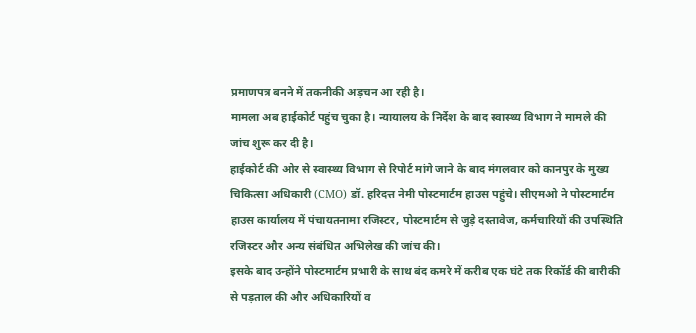प्रमाणपत्र बनने में तकनीकी अड़चन आ रही है।
मामला अब हाईकोर्ट पहुंच चुका है। न्यायालय के निर्देश के बाद स्वास्थ्य विभाग ने मामले की जांच शुरू कर दी है।
हाईकोर्ट की ओर से स्वास्थ्य विभाग से रिपोर्ट मांगे जाने के बाद मंगलवार को कानपुर के मुख्य चिकित्सा अधिकारी (CMO) डॉ. हरिदत्त नेमी पोस्टमार्टम हाउस पहुंचे। सीएमओ ने पोस्टमार्टम हाउस कार्यालय में पंचायतनामा रजिस्टर, पोस्टमार्टम से जुड़े दस्तावेज, कर्मचारियों की उपस्थिति रजिस्टर और अन्य संबंधित अभिलेख की जांच की।
इसके बाद उन्होंने पोस्टमार्टम प्रभारी के साथ बंद कमरे में करीब एक घंटे तक रिकॉर्ड की बारीकी से पड़ताल की और अधिकारियों व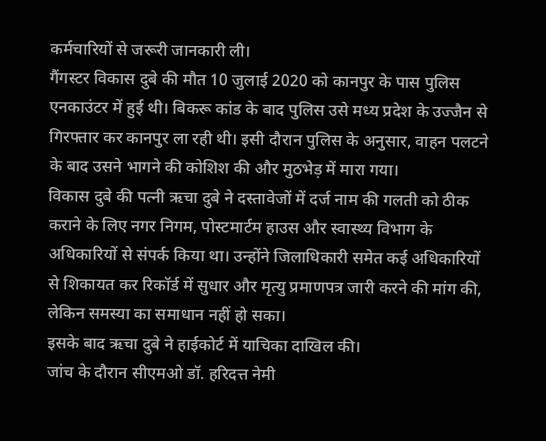कर्मचारियों से जरूरी जानकारी ली।
गैंगस्टर विकास दुबे की मौत 10 जुलाई 2020 को कानपुर के पास पुलिस एनकाउंटर में हुई थी। बिकरू कांड के बाद पुलिस उसे मध्य प्रदेश के उज्जैन से गिरफ्तार कर कानपुर ला रही थी। इसी दौरान पुलिस के अनुसार, वाहन पलटने के बाद उसने भागने की कोशिश की और मुठभेड़ में मारा गया।
विकास दुबे की पत्नी ऋचा दुबे ने दस्तावेजों में दर्ज नाम की गलती को ठीक कराने के लिए नगर निगम, पोस्टमार्टम हाउस और स्वास्थ्य विभाग के अधिकारियों से संपर्क किया था। उन्होंने जिलाधिकारी समेत कई अधिकारियों से शिकायत कर रिकॉर्ड में सुधार और मृत्यु प्रमाणपत्र जारी करने की मांग की, लेकिन समस्या का समाधान नहीं हो सका।
इसके बाद ऋचा दुबे ने हाईकोर्ट में याचिका दाखिल की।
जांच के दौरान सीएमओ डॉ. हरिदत्त नेमी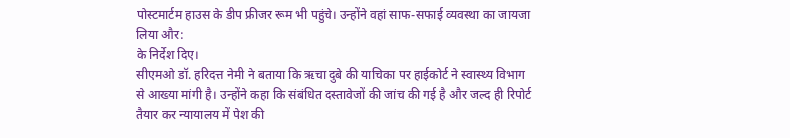पोस्टमार्टम हाउस के डीप फ्रीजर रूम भी पहुंचे। उन्होंने वहां साफ-सफाई व्यवस्था का जायजा लिया और:
के निर्देश दिए।
सीएमओ डॉ. हरिदत्त नेमी ने बताया कि ऋचा दुबे की याचिका पर हाईकोर्ट ने स्वास्थ्य विभाग से आख्या मांगी है। उन्होंने कहा कि संबंधित दस्तावेजों की जांच की गई है और जल्द ही रिपोर्ट तैयार कर न्यायालय में पेश की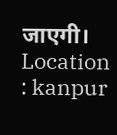जाएगी।
Location : kanpur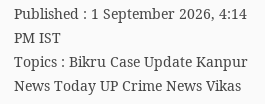Published : 1 September 2026, 4:14 PM IST
Topics : Bikru Case Update Kanpur News Today UP Crime News Vikas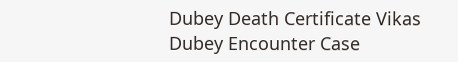Dubey Death Certificate Vikas Dubey Encounter Case